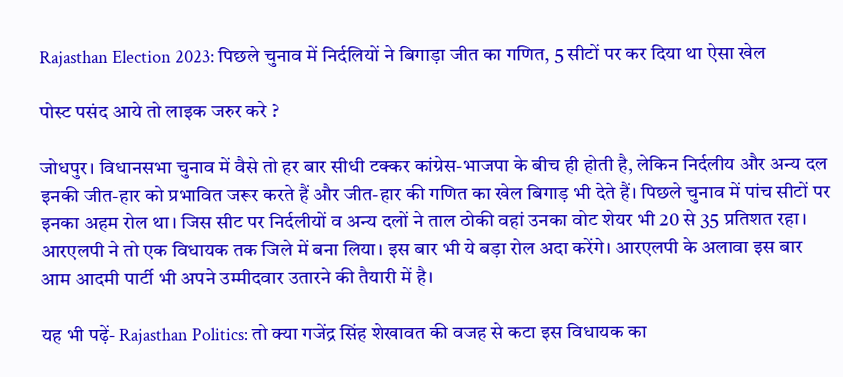Rajasthan Election 2023: पिछले चुनाव में निर्दलियों ने बिगाड़ा जीत का गणित, 5 सीटों पर कर दिया था ऐसा खेल

पोस्ट पसंद आये तो लाइक जरुर करे ?

जोधपुर। विधानसभा चुनाव में वैसे तो हर बार सीधी टक्कर कांग्रेस-भाजपा के बीच ही होती है, लेकिन निर्दलीय और अन्य दल इनकी जीत-हार को प्रभावित जरूर करते हैं और जीत-हार की गणित का खेल बिगाड़ भी देते हैं। पिछले चुनाव में पांच सीटों पर इनका अहम रोल था। जिस सीट पर निर्दलीयों व अन्य दलों ने ताल ठोकी वहां उनका वोट शेयर भी 20 से 35 प्रतिशत रहा। आरएलपी ने तो एक विधायक तक जिले में बना लिया। इस बार भी ये बड़ा रोल अदा करेंगे। आरएलपी के अलावा इस बार आम आदमी पार्टी भी अपने उम्मीदवार उतारने की तैयारी में है।

यह भी पढ़ें- Rajasthan Politics: तो क्या गजेंद्र सिंह शेखावत की वजह से कटा इस विधायक का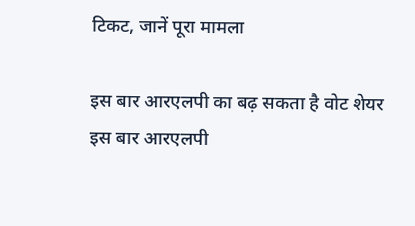टिकट, जानें पूरा मामला

इस बार आरएलपी का बढ़ सकता है वोट शेयर
इस बार आरएलपी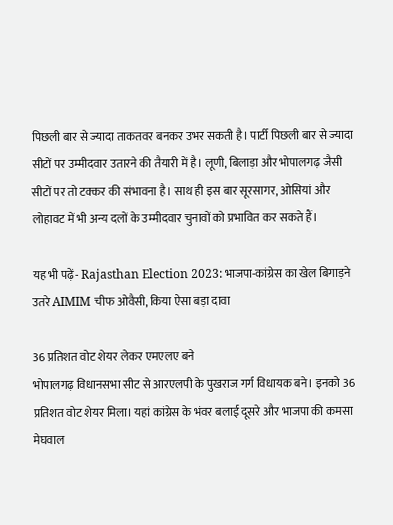पिछली बार से ज्यादा ताकतवर बनकर उभर सकती है। पार्टी पिछली बार से ज्यादा सीटों पर उम्मीदवार उतारने की तैयारी में है। लूणी, बिलाड़ा और भोपालगढ़ जैसी सीटों पर तो टक्कर की संभावना है। साथ ही इस बार सूरसागर, ओसियां और लोहावट में भी अन्य दलों के उम्मीदवार चुनावों को प्रभावित कर सकते हैं।

यह भी पढ़ें- Rajasthan Election 2023: भाजपा-कांग्रेस का खेल बिगाड़ने उतरे AIMIM चीफ ओवैसी, किया ऐसा बड़ा दावा

36 प्रतिशत वोट शेयर लेकर एमएलए बने
भोपालगढ़ विधानसभा सीट से आरएलपी के पुखराज गर्ग विधायक बने। इनको 36 प्रतिशत वोट शेयर मिला। यहां कांग्रेस के भंवर बलाई दूसरे और भाजपा की कमसा मेघवाल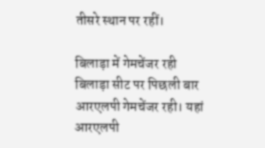तीसरे स्थान पर रहीं।

बिलाड़ा में गेमचेंजर रही
बिलाड़ा सीट पर पिछली बार आरएलपी गेमचेंजर रही। यहां आरएलपी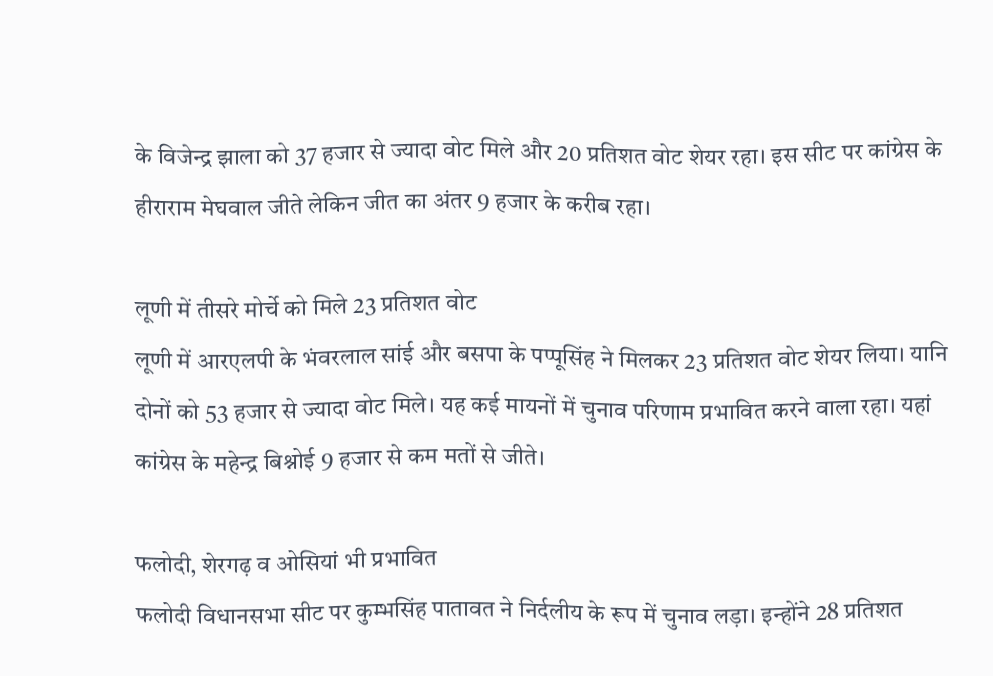के विजेन्द्र झाला को 37 हजार से ज्यादा वोट मिले और 20 प्रतिशत वोट शेयर रहा। इस सीट पर कांग्रेस के हीराराम मेघवाल जीते लेकिन जीत का अंतर 9 हजार के करीब रहा।

लूणी में तीसरे मोर्चे को मिले 23 प्रतिशत वोट
लूणी में आरएलपी के भंवरलाल सांई और बसपा के पप्पूसिंह ने मिलकर 23 प्रतिशत वोट शेयर लिया। यानि दोनों को 53 हजार से ज्यादा वोट मिले। यह कई मायनों में चुनाव परिणाम प्रभावित करने वाला रहा। यहां कांग्रेस के महेन्द्र बिश्नोई 9 हजार से कम मतों से जीते।

फलोदी, शेरगढ़ व ओसियां भी प्रभावित
फलोदी विधानसभा सीट पर कुम्भसिंह पातावत ने निर्दलीय के रूप में चुनाव लड़ा। इन्होंने 28 प्रतिशत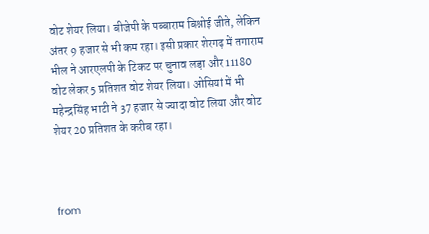वोट शेयर लिया। बीजेपी के पब्बाराम बिश्नोई जीते, लेकिन अंतर 9 हजार से भी कम रहा। इसी प्रकार शेरगढ़ में तगाराम भील ने आरएलपी के टिकट पर चुनाव लड़ा और 11180 वोट लेकर 5 प्रतिशत वोट शेयर लिया। ओसियां में भी महेन्द्रसिंह भाटी ने 37 हजार से ज्यादा वोट लिया और वोट शेयर 20 प्रतिशत के करीब रहा।



from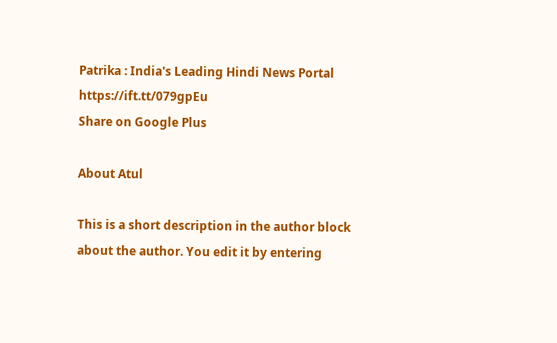Patrika : India's Leading Hindi News Portal https://ift.tt/079gpEu
Share on Google Plus

About Atul

This is a short description in the author block about the author. You edit it by entering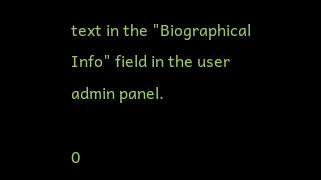text in the "Biographical Info" field in the user admin panel.

0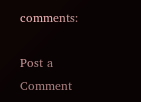comments:

Post a Comment